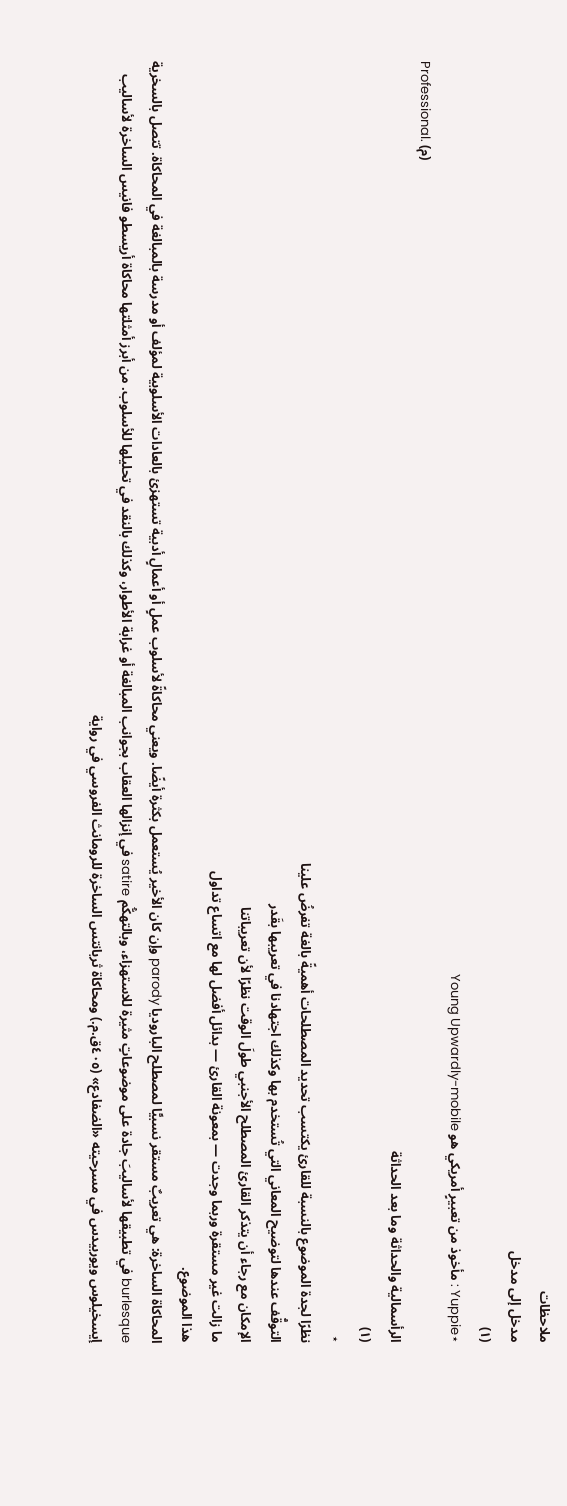ملاحظات
مدخل إلى مدخل
(١)
⋆Yuppie : مأخوذ من تعبيرٍ أمريكي هو Young Upwardly-mobile
Professional. (م)
الرأسمالية والحداثة وما بعد الحداثة
(١)
⋆
نظرًا لجدة الموضوع بالنسبة للقارئ يكتسب تحديد المصطلحات أهميةً بالغة تفرضُ علينا
التوقُّف عندها لتوضيح المعاني التي تُستخدم بها وكذلك اجتهادنا في تعريبها بقَدر
الإمكان مع رجاء أن يتذكر القارئ المصطلح الأجنبي طولَ الوقت نظرًا لأن تعريباتنا
ما زالت غير مستقرة وربما وجدت — بمعونة القارئ — بدائل أفضل لها مع اتساع تداول
هذا الموضوع.
المحاكاة الساخرة: هي تعريبٌ مستقر نسبيًّا لمصطلح الباروديا parody وإن كان الأخير يُستعمل بكثرة أيضًا. ويعني محاكاةً لأسلوب عملٍ أو أعمالٍ أدبية تستهزئ بالعادات الأسلوبية لمؤلف أو مدرسة بالمبالغة في المحاكاة. تتصل بالسخرية burlesque في تطبيقها لأساليبَ جادة على موضوعاتٍ مثيرة للاستهزاء، وبالتهكُّم satire في إنزالها العقاب بجوانب المبالغة أو غرابة الأطوار، وكذلك بالنقد في تحليلها للأسلوب. من أبرز أمثلتها محاكاة أريسطو فانيس الساخرة لأساليب إيسخيلوس ويوربيدس في مسرحيته «الضفادع» (٤٠٥ق.م.) ومحاكاة ثربانتس الساخرة للرومانث الفروسي في رواية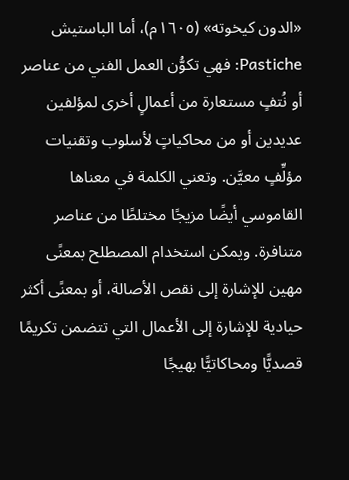«الدون كيخوته» (١٦٠٥م)، أما الباستيش Pastiche: فهي تكوُّن العمل الفني من عناصر أو نُتفٍ مستعارة من أعمالٍ أخرى لمؤلفين عديدين أو من محاكياتٍ لأسلوب وتقنيات مؤلِّفٍ معيَّن. وتعني الكلمة في معناها القاموسي أيضًا مزيجًا مختلطًا من عناصر متنافرة. ويمكن استخدام المصطلح بمعنًى مهين للإشارة إلى نقص الأصالة، أو بمعنًى أكثر حيادية للإشارة إلى الأعمال التي تتضمن تكريمًا قصديًّا ومحاكاتيًّا بهيجًا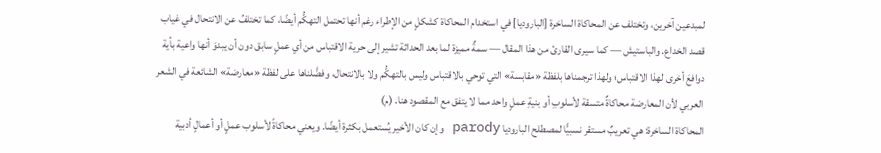لمبدعين آخرين، وتختلف عن المحاكاة الساخرة [الباروديا] في استخدام المحاكاة كشكلٍ من الإطراء رغم أنها تحتمل التهكُّم أيضًا، كما تختلفُ عن الانتحال في غياب قصد الخداع. والباستيش — كما سيرى القارئ من هذا المقال — سمةٌ مميزة لما بعد الحداثة تشير إلى حرية الاقتباس من أي عملٍ سابق دون أن يبدوَ أنها واعية بأية دوافعَ أخرى لهذا الاقتباس؛ ولهذا ترجمناها بلفظة «مقابسة» التي توحي بالاقتباس وليس بالتهكُّم ولا بالانتحال، وفضَّلناها على لفظة «معارضة» الشائعة في الشعر العربي لأن المعارضة محاكاةٌ متسقة لأسلوبِ أو بنيةِ عملٍ واحد مما لا يتفق مع المقصود هنا. (م)
المحاكاة الساخرة: هي تعريبٌ مستقر نسبيًّا لمصطلح الباروديا parody وإن كان الأخير يُستعمل بكثرة أيضًا. ويعني محاكاةً لأسلوب عملٍ أو أعمالٍ أدبية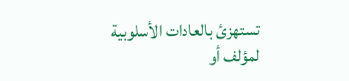تستهزئ بالعادات الأسلوبية لمؤلف أو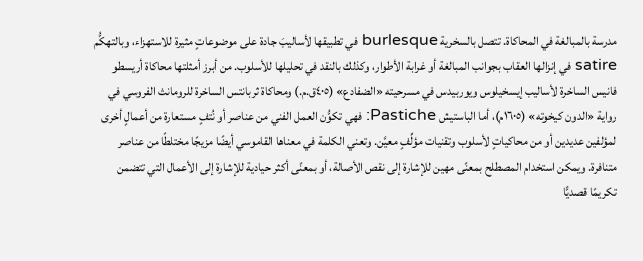مدرسة بالمبالغة في المحاكاة. تتصل بالسخرية burlesque في تطبيقها لأساليبَ جادة على موضوعاتٍ مثيرة للاستهزاء، وبالتهكُّم satire في إنزالها العقاب بجوانب المبالغة أو غرابة الأطوار، وكذلك بالنقد في تحليلها للأسلوب. من أبرز أمثلتها محاكاة أريسطو فانيس الساخرة لأساليب إيسخيلوس ويوربيدس في مسرحيته «الضفادع» (٤٠٥ق.م.) ومحاكاة ثربانتس الساخرة للرومانث الفروسي في رواية «الدون كيخوته» (١٦٠٥م)، أما الباستيش Pastiche: فهي تكوُّن العمل الفني من عناصر أو نُتفٍ مستعارة من أعمالٍ أخرى لمؤلفين عديدين أو من محاكياتٍ لأسلوب وتقنيات مؤلِّفٍ معيَّن. وتعني الكلمة في معناها القاموسي أيضًا مزيجًا مختلطًا من عناصر متنافرة. ويمكن استخدام المصطلح بمعنًى مهين للإشارة إلى نقص الأصالة، أو بمعنًى أكثر حيادية للإشارة إلى الأعمال التي تتضمن تكريمًا قصديًّا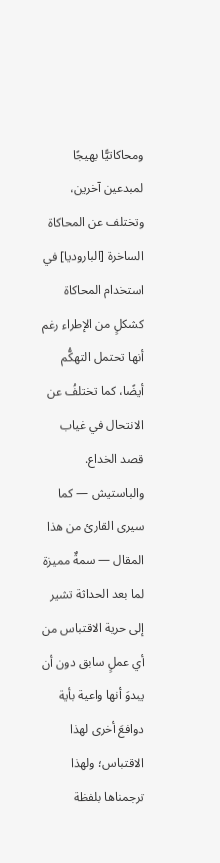ومحاكاتيًّا بهيجًا لمبدعين آخرين، وتختلف عن المحاكاة الساخرة [الباروديا] في استخدام المحاكاة كشكلٍ من الإطراء رغم أنها تحتمل التهكُّم أيضًا، كما تختلفُ عن الانتحال في غياب قصد الخداع. والباستيش — كما سيرى القارئ من هذا المقال — سمةٌ مميزة لما بعد الحداثة تشير إلى حرية الاقتباس من أي عملٍ سابق دون أن يبدوَ أنها واعية بأية دوافعَ أخرى لهذا الاقتباس؛ ولهذا ترجمناها بلفظة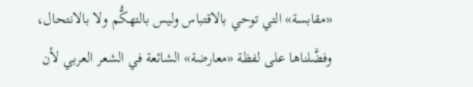«مقابسة» التي توحي بالاقتباس وليس بالتهكُّم ولا بالانتحال، وفضَّلناها على لفظة «معارضة» الشائعة في الشعر العربي لأن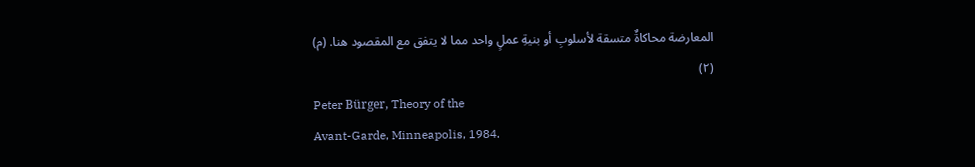المعارضة محاكاةٌ متسقة لأسلوبِ أو بنيةِ عملٍ واحد مما لا يتفق مع المقصود هنا. (م)
(٢)
Peter Bürger, Theory of the
Avant-Garde, Minneapolis, 1984.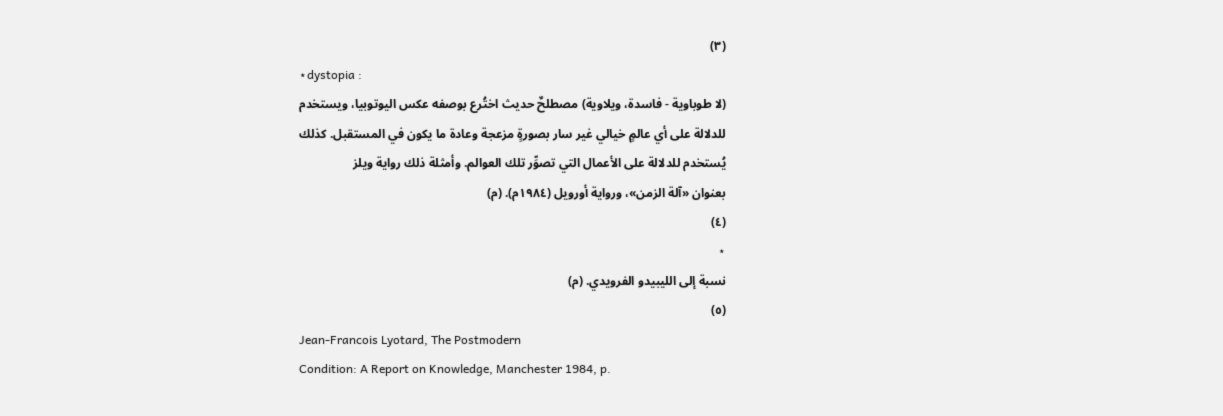(٣)
⋆dystopia :
(لا طوباوية - فاسدة، ويلاوية) مصطلحٌ حديث اختُرع بوصفه عكس اليوتوبيا، ويستخدم
للدلالة على أي عالمٍ خيالي غير سار بصورةٍ مزعجة وعادة ما يكون في المستقبل. كذلك
يُستخدم للدلالة على الأعمال التي تصوِّر تلك العوالم. وأمثلة ذلك رواية ويلز
بعنوان «آلة الزمن»، ورواية أورويل (١٩٨٤م). (م)
(٤)
⋆
نسبة إلى الليبيدو الفرويدي. (م)
(٥)
Jean-Francois Lyotard, The Postmodern
Condition: A Report on Knowledge, Manchester 1984, p.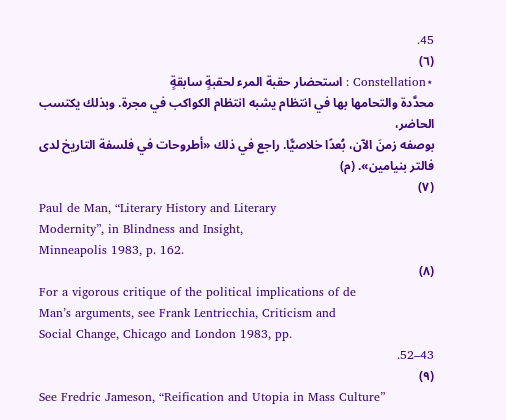45.
(٦)
⋆Constellation : استحضار حقبة المرء لحقبةٍ سابقةٍ
محدَّدة والتحامها بها في انتظام يشبه انتظام الكواكب في مجرة. وبذلك يكتسب الحاضر،
بوصفه زمنَ الآن، بُعدًا خلاصيًّا. راجع في ذلك «أطروحات في فلسفة التاريخ لدى
فالتر بنيامين». (م)
(٧)
Paul de Man, “Literary History and Literary
Modernity”, in Blindness and Insight,
Minneapolis 1983, p. 162.
(٨)
For a vigorous critique of the political implications of de
Man’s arguments, see Frank Lentricchia, Criticism and
Social Change, Chicago and London 1983, pp.
43–52.
(٩)
See Fredric Jameson, “Reification and Utopia in Mass Culture”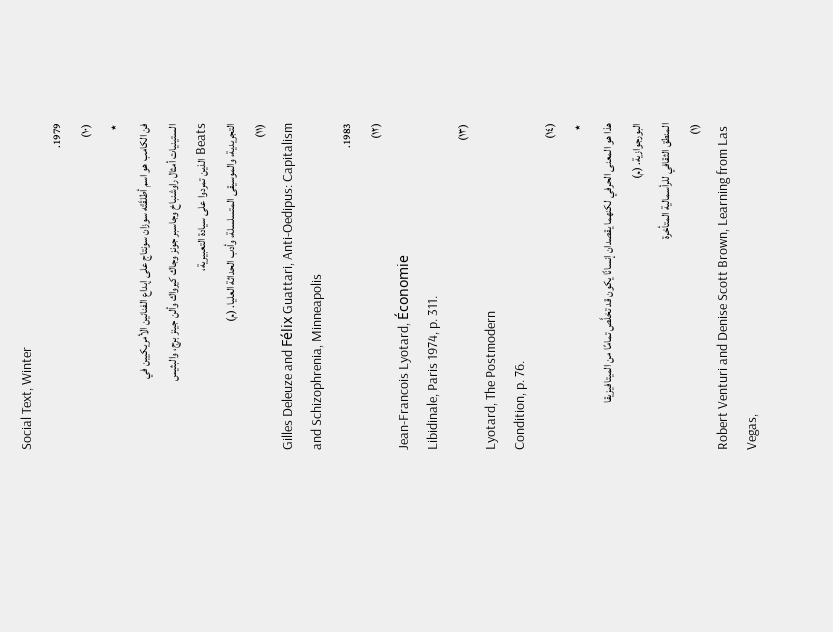Social Text, Winter
1979.
(١٠)
⋆
فن الكامب هو اسم أطلقَتْه سوزان سونتاج على إبداع الفنانين الأمريكيين في
الستينيات أمثال راوشنباخ وجاسبر جونز وجاك كيرواك وألن جينز برج، والبثيس
Beats الذين تمردوا على سيادة التعبيرية،
التجريدية، والموسيقى المتسلسلة، وأدب الحداثة العليا. (م)
(١١)
Gilles Deleuze and Félix Guattari, Anti-Oedipus: Capitalism and Schizophrenia, Minneapolis
1983.
(١٢)
Jean-Francois Lyotard, Économie
Libidinale, Paris 1974, p. 311.
(١٣)
Lyotard, The Postmodern
Condition, p. 76.
(١٤)
⋆
هذا هو المعنى الحرفي لكنهما يقصدان إنسانًا يكون قد تخلَّص تمامًا من الميتافيزيقا
البورجوازية. (م)
المنطق الثقافي للرأسمالية المتأخرة
(١)
Robert Venturi and Denise Scott Brown, Learning from Las Vegas,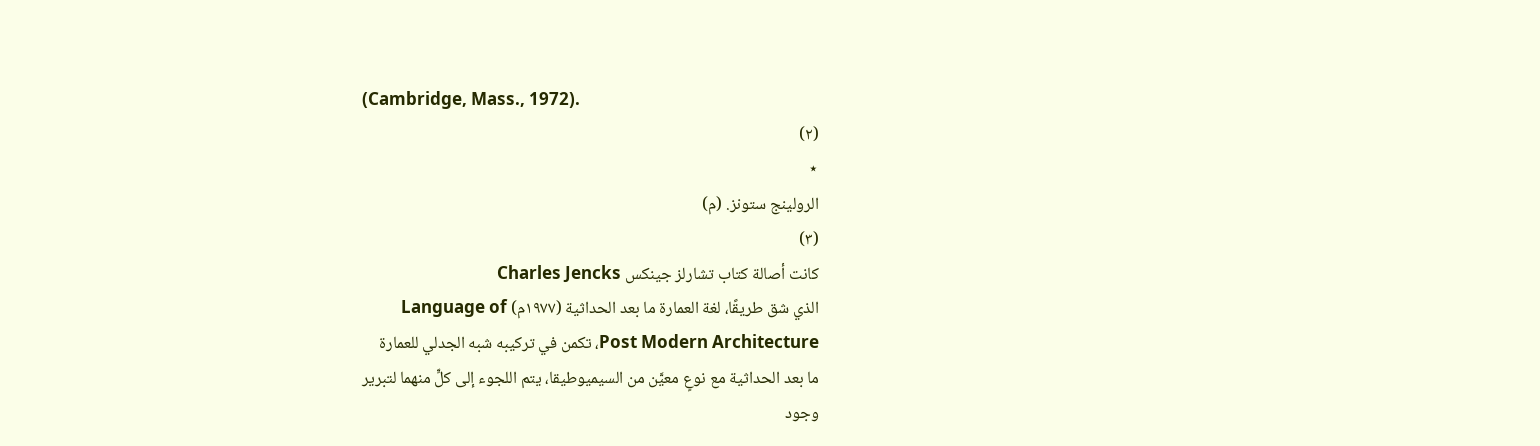(Cambridge, Mass., 1972).
(٢)
⋆
الرولينج ستونز. (م)
(٣)
كانت أصالة كتاب تشارلز جينكس Charles Jencks
الذي شق طريقًا، لغة العمارة ما بعد الحداثية (۱۹۷۷م) Language of
Post Modern Architecture، تكمن في تركيبه شبه الجدلي للعمارة
ما بعد الحداثية مع نوعٍ معيَّن من السيميوطيقا، يتم اللجوء إلى كلٍّ منهما لتبرير
وجود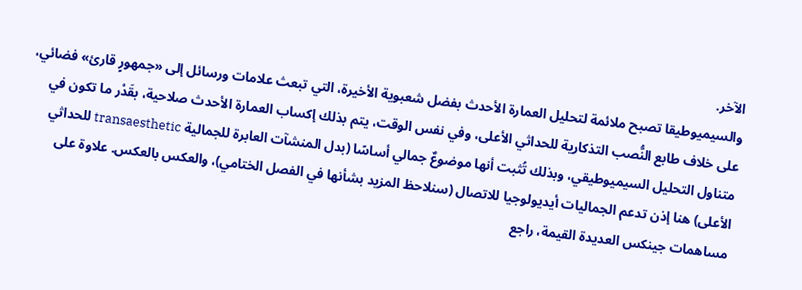الآخر.
والسيميوطيقا تصبح ملائمة لتحليل العمارة الأحدث بفضل شعبوية الأخيرة، التي تبعث علامات ورسائل إلى «جمهورٍ قارئ» فضائي، على خلاف طابع النُّصب التذكارية للحداثي الأعلى، وفي نفس الوقت، يتم بذلك إكساب العمارة الأحدث صلاحية، بقَدْر ما تكون في متناول التحليل السيميوطيقي، وبذلك تُثبت أنها موضوعٌ جمالي أساسًا (بدل المنشآت العابرة للجمالية transaesthetic للحداثي الأعلى) هنا إذن تدعم الجماليات أيديولوجيا للاتصال (سنلاحظ المزيد بشأنها في الفصل الختامي)، والعكس بالعكس. علاوة على مساهمات جينكس العديدة القيمة، راجع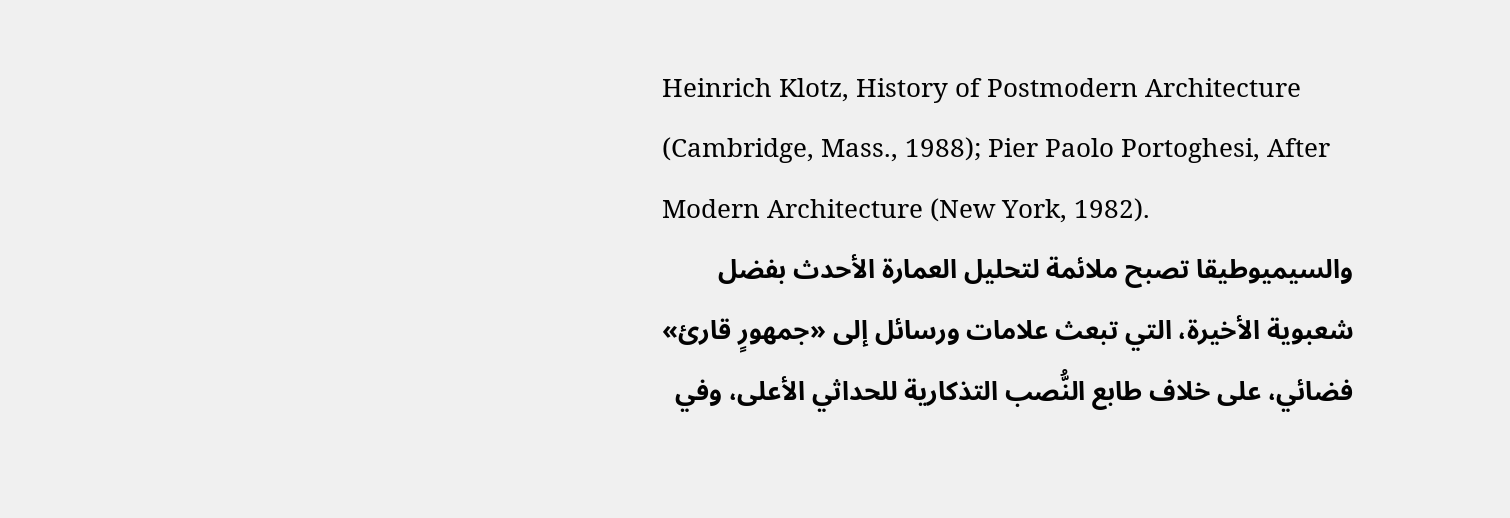Heinrich Klotz, History of Postmodern Architecture (Cambridge, Mass., 1988); Pier Paolo Portoghesi, After Modern Architecture (New York, 1982).
والسيميوطيقا تصبح ملائمة لتحليل العمارة الأحدث بفضل شعبوية الأخيرة، التي تبعث علامات ورسائل إلى «جمهورٍ قارئ» فضائي، على خلاف طابع النُّصب التذكارية للحداثي الأعلى، وفي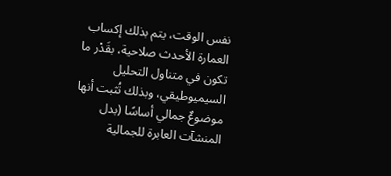نفس الوقت، يتم بذلك إكساب العمارة الأحدث صلاحية، بقَدْر ما تكون في متناول التحليل السيميوطيقي، وبذلك تُثبت أنها موضوعٌ جمالي أساسًا (بدل المنشآت العابرة للجمالية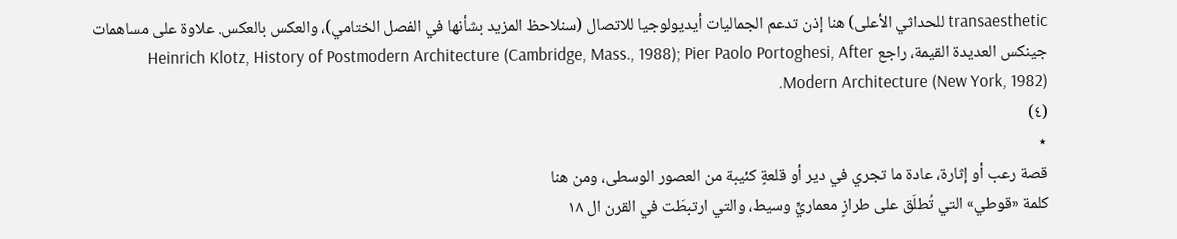transaesthetic للحداثي الأعلى) هنا إذن تدعم الجماليات أيديولوجيا للاتصال (سنلاحظ المزيد بشأنها في الفصل الختامي)، والعكس بالعكس. علاوة على مساهمات جينكس العديدة القيمة، راجع Heinrich Klotz, History of Postmodern Architecture (Cambridge, Mass., 1988); Pier Paolo Portoghesi, After Modern Architecture (New York, 1982).
(٤)
⋆
قصة رعب أو إثارة، عادة ما تجري في دير أو قلعةٍ كئيبة من العصور الوسطى، ومن هنا
كلمة «قوطي» التي تُطلَق على طرازٍ معماريٍّ وسيط، والتي ارتبطَت في القرن ال ۱۸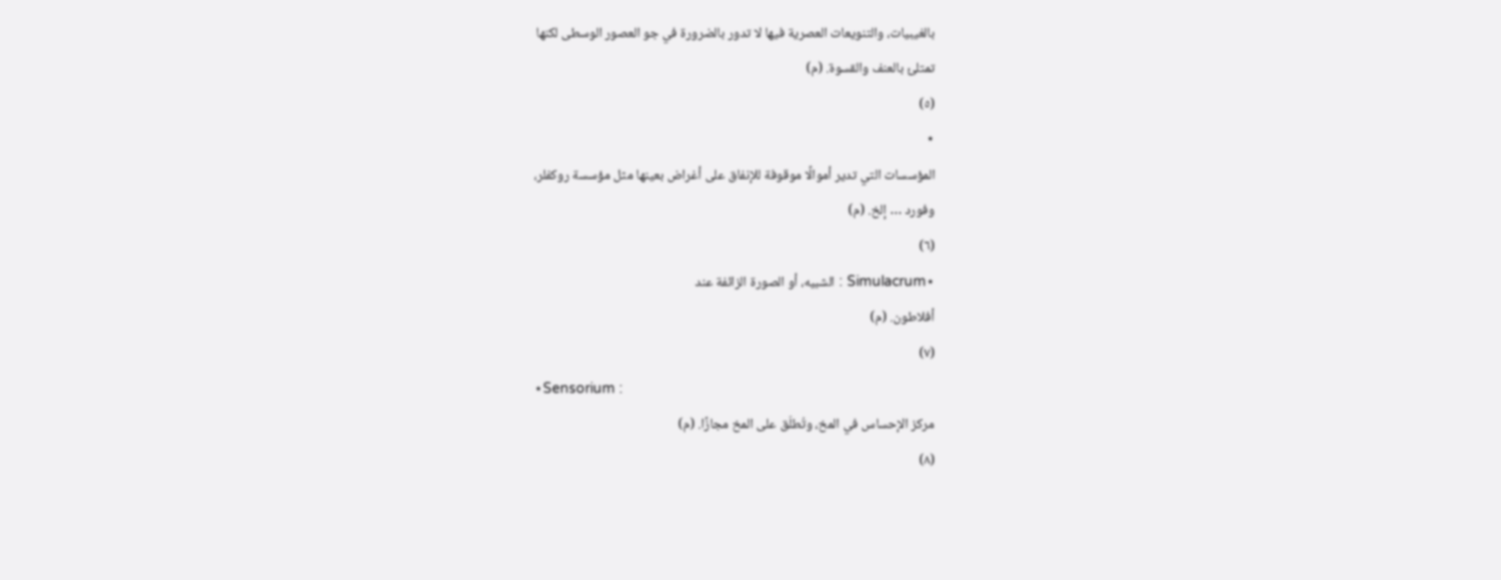بالغيبيات، والتنويعات العصرية فيها لا تدور بالضرورة في جو العصور الوسطى لكنها
تمتلئ بالعنف والقسوة. (م)
(٥)
⋆
المؤسسات التي تدير أموالًا موقوفة للإنفاق على أغراض بعينها مثل مؤسسة روكفلر،
وفورد … إلخ. (م)
(٦)
⋆Simulacrum : الشبيه، أو الصورة الزائفة عند
أفلاطون. (م)
(٧)
⋆Sensorium :
مركز الإحساس في المخ، وتُطلَق على المخ مجازًا. (م)
(٨)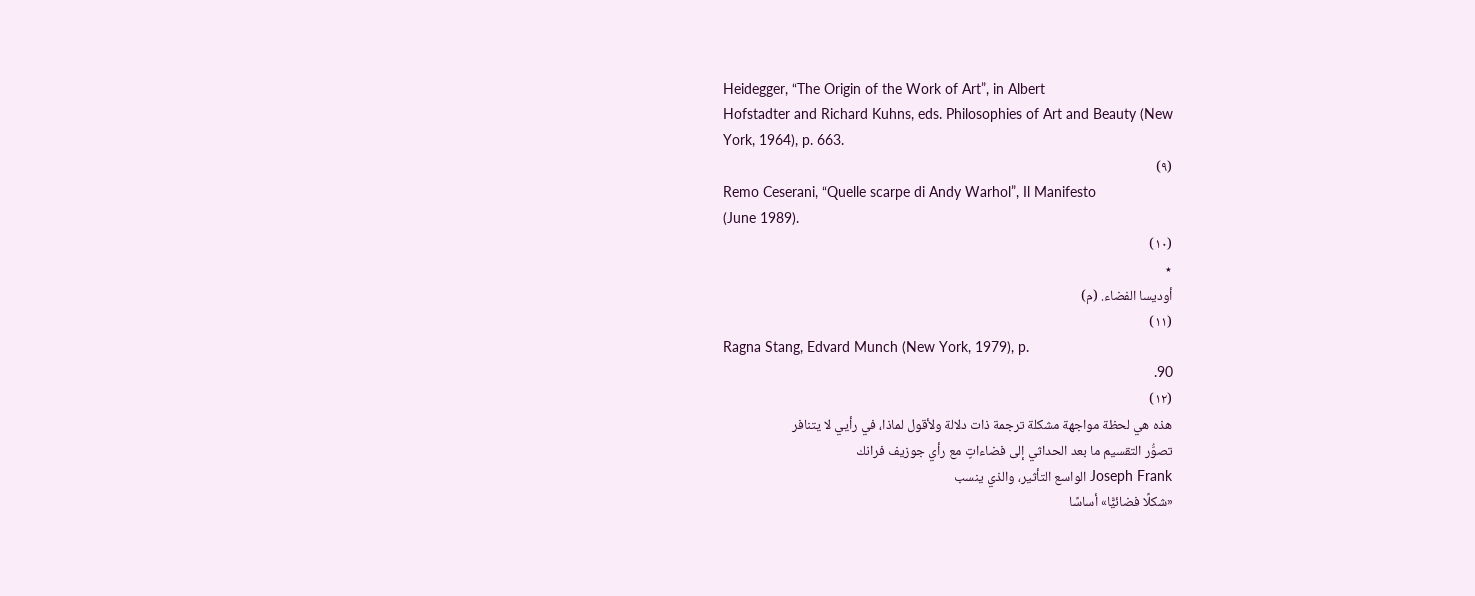Heidegger, “The Origin of the Work of Art”, in Albert
Hofstadter and Richard Kuhns, eds. Philosophies of Art and Beauty (New
York, 1964), p. 663.
(٩)
Remo Ceserani, “Quelle scarpe di Andy Warhol”, Il Manifesto
(June 1989).
(١٠)
⋆
أوديسا الفضاء. (م)
(١١)
Ragna Stang, Edvard Munch (New York, 1979), p.
90.
(١٢)
هذه هي لحظة مواجهة مشكلة ترجمة ذات دلالة ولأقول لماذا، في رأيي لا يتنافر
تصوُّر التقسيم ما بعد الحداثي إلى فضاءاتٍ مع رأي جوزيف فرانك
Joseph Frank الواسع التأثير، والذي ينسب
«شكلًا فضائيًّا» أساسًا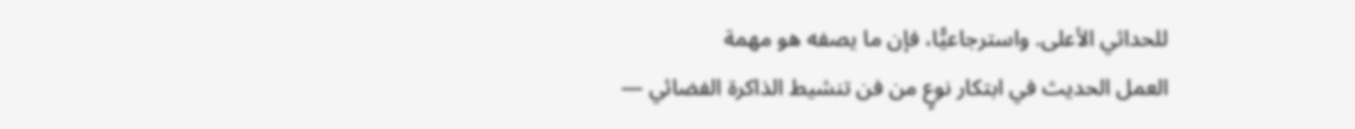للحداثي الأعلى. واسترجاعيًّا، فإن ما يصفه هو مهمة
العمل الحديث في ابتكار نوعٍ من فن تنشيط الذاكرة الفضائي —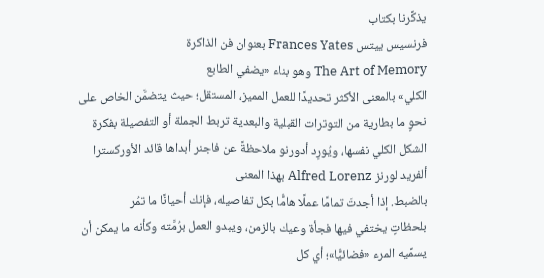يذكِّرنا بكتاب
فرنسيس ييتس Frances Yates بعنوان فن الذاكرة
The Art of Memory وهو بناء «يضفي الطابع
الكلي» بالمعنى الأكثر تحديدًا للعمل المميز، المستقل؛ حيث يتضمَّن الخاص على
نحوٍ ما بطارية من التوترات القبلية والبعدية تربط الجملة أو التفصيلة بفكرة
الشكل الكلي نفسها، ويُورِد أدورنو ملاحظةً عن فاجنر أبداها قائد الأوركسترا
ألفريد لورنز Alfred Lorenz بهذا المعنى
بالضبط. إذا أجدتَ تمامًا عملًا هامًّا بكل تفاصيله، فإنك أحيانًا ما تمُر
بلحظاتٍ يختفي فيها فجأة وعيك بالزمن، ويبدو العمل برُمَّته وكأنه ما يمكن أن
يسمِّيه المرء «فضائيًّا»؛ أي كل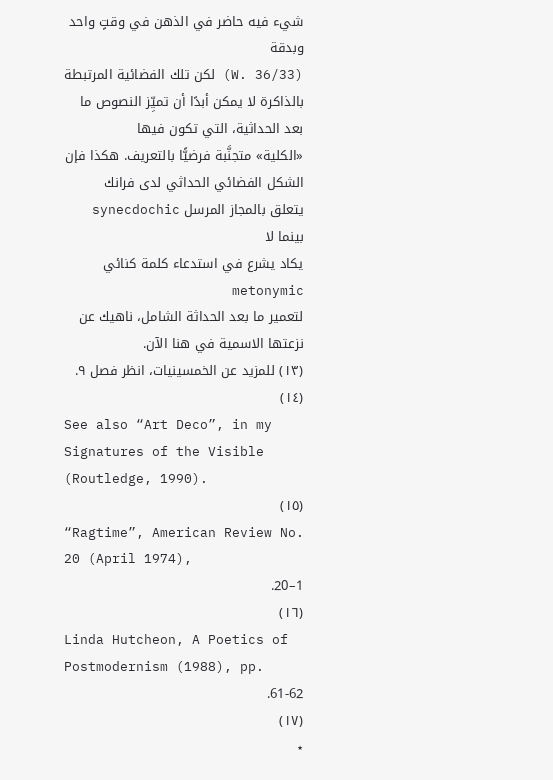شيء فيه حاضر في الذهن في وقتٍ واحد وبدقة
(W. 36/33) لكن تلك الفضائية المرتبطة
بالذاكرة لا يمكن أبدًا أن تميِّز النصوص ما بعد الحداثية، التي تكون فيها
«الكلية» متجنَّبة فرضيًّا بالتعريف. هكذا فإن الشكل الفضائي الحداثي لدى فرانك
يتعلق بالمجاز المرسل synecdochic بينما لا
يكاد يشرع في استدعاء كلمة كنائي metonymic
لتعمير ما بعد الحداثة الشامل، ناهيك عن نزعتها الاسمية في هنا الآن.
(١٣) للمزيد عن الخمسينيات، انظر فصل ۹.
(١٤)
See also “Art Deco”, in my Signatures of the Visible
(Routledge, 1990).
(١٥)
“Ragtime”, American Review No. 20 (April 1974),
1–20.
(١٦)
Linda Hutcheon, A Poetics of Postmodernism (1988), pp.
61-62.
(١٧)
⋆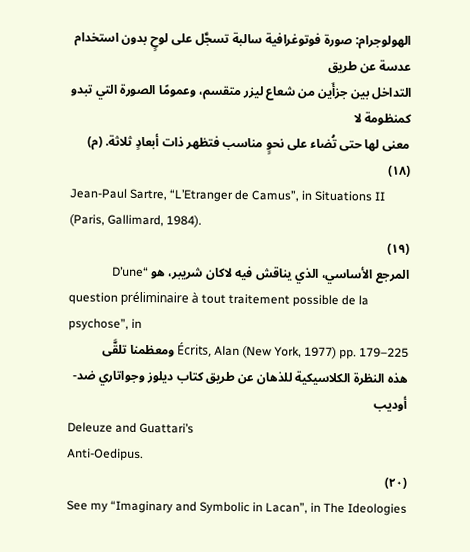الهولوجرام: صورة فوتوغرافية سالبة تسجَّل على لوحٍ بدون استخدام عدسة عن طريق
التداخل بين جزأَين من شعاع ليزر متقسم، وعمومًا الصورة التي تبدو كمنظومة لا
معنى لها حتى تُضاء على نحوٍ مناسب فتظهر ذات أبعادٍ ثلاثة. (م)
(١٨)
Jean-Paul Sartre, “L’Etranger de Camus”, in Situations II
(Paris, Gallimard, 1984).
(١٩)
المرجع الأساسي، الذي يناقش فيه لاكان شريبر، هو “D’une
question préliminaire à tout traitement possible de la psychose”, in
Écrits, Alan (New York, 1977) pp. 179–225 ومعظمنا تلقَّى
هذه النظرة الكلاسيكية للذهان عن طريق كتاب ديلوز وجواتاري ضد-أوديب
Deleuze and Guattari’s
Anti-Oedipus.
(٢٠)
See my “Imaginary and Symbolic in Lacan”, in The Ideologies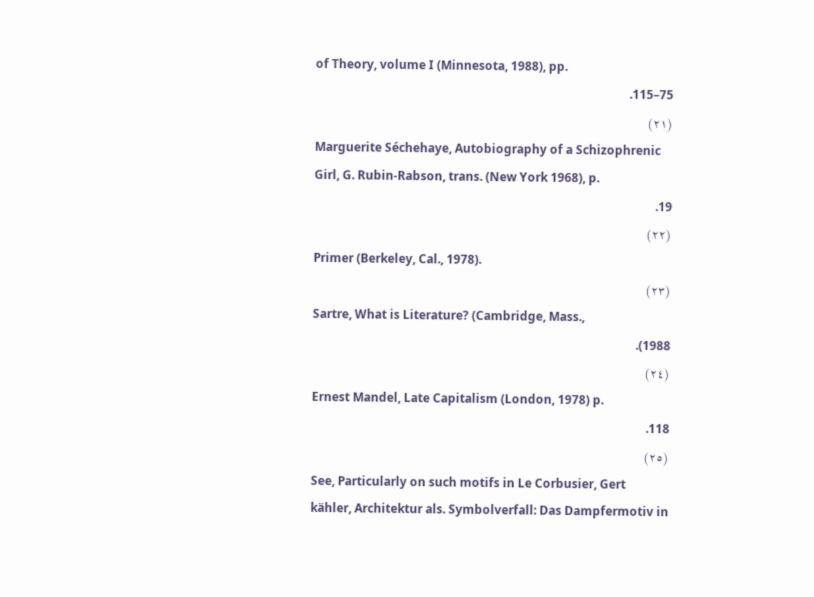of Theory, volume I (Minnesota, 1988), pp.
75–115.
(٢١)
Marguerite Séchehaye, Autobiography of a Schizophrenic
Girl, G. Rubin-Rabson, trans. (New York 1968), p.
19.
(٢٢)
Primer (Berkeley, Cal., 1978).
(٢٣)
Sartre, What is Literature? (Cambridge, Mass.,
1988).
(٢٤)
Ernest Mandel, Late Capitalism (London, 1978) p.
118.
(٢٥)
See, Particularly on such motifs in Le Corbusier, Gert
kähler, Architektur als. Symbolverfall: Das Dampfermotiv in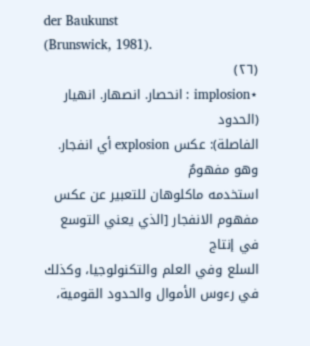der Baukunst
(Brunswick, 1981).
(٢٦)
⋆implosion : انحصار. انصهار. انهيار (الحدود
الفاصلة): عكس explosion أي انفجار. وهو مفهومٌ
استخدمه ماكلوهان للتعبير عن عكس مفهوم الانفجار [الذي يعني التوسع في إنتاج
السلع وفي العلم والتكنولوجيا، وكذلك في رءوس الأموال والحدود القومية،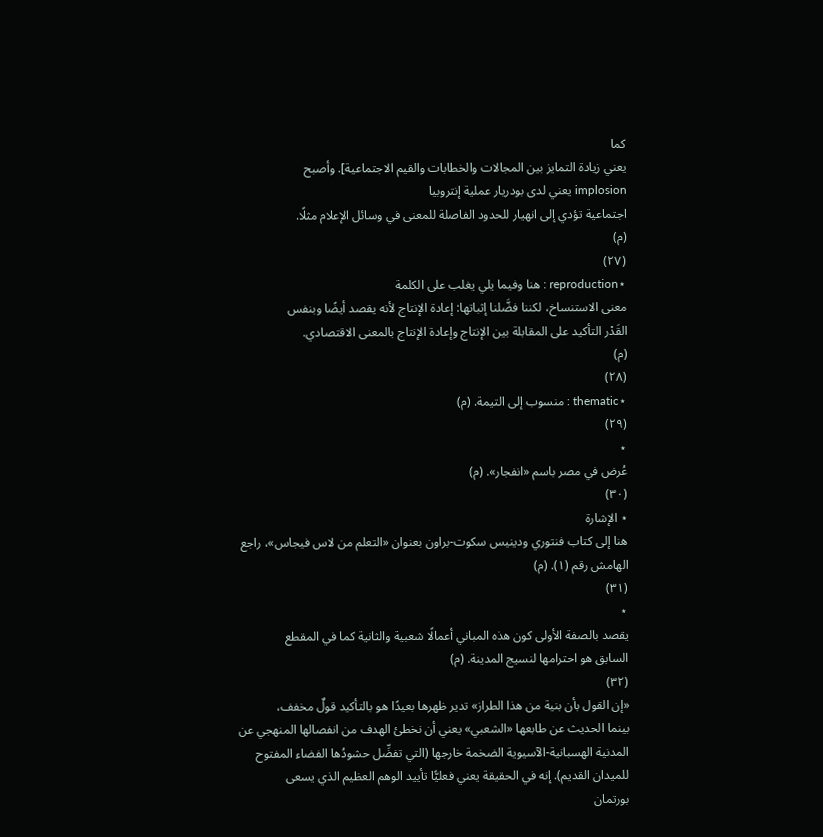كما
يعني زيادة التمايز بين المجالات والخطابات والقيم الاجتماعية]. وأصبح
implosion يعني لدى بودريار عملية إنتروبيا
اجتماعية تؤدي إلى انهيار للحدود الفاصلة للمعنى في وسائل الإعلام مثلًا.
(م)
(٢٧)
⋆reproduction : هنا وفيما يلي يغلب على الكلمة
معنى الاستنساخ، لكننا فضَّلنا إثباتها: إعادة الإنتاج لأنه يقصد أيضًا وبنفس
القَدْر التأكيد على المقابلة بين الإنتاج وإعادة الإنتاج بالمعنى الاقتصادي.
(م)
(٢٨)
⋆thematic : منسوب إلى التيمة. (م)
(٢٩)
⋆
عُرض في مصر باسم «انفجار». (م)
(٣٠)
⋆ الإشارة
هنا إلى كتاب فنتوري ودينيس سكوت-براون بعنوان «التعلم من لاس فيجاس»، راجع
الهامش رقم (۱). (م)
(٣١)
⋆
يقصد بالصفة الأولى كون هذه المباني أعمالًا شعبية والثانية كما في المقطع
السابق هو احترامها لنسيج المدينة. (م)
(٣٢)
«إن القول بأن بنية من هذا الطراز» تدير ظهرها بعيدًا هو بالتأكيد قولٌ مخفف،
بينما الحديث عن طابعها «الشعبي» يعني أن نخطئ الهدف من انفصالها المنهجي عن
المدنية الهسبانية-الآسيوية الضخمة خارجها (التي تفضِّل حشودُها الفضاء المفتوح
للميدان القديم). إنه في الحقيقة يعني فعليًّا تأييد الوهم العظيم الذي يسعى
بورتمان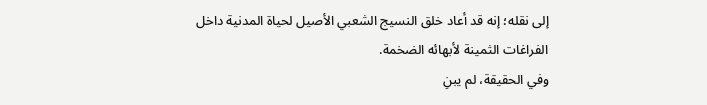إلى نقله؛ إنه قد أعاد خلق النسيج الشعبي الأصيل لحياة المدنية داخل
الفراغات الثمينة لأبهائه الضخمة.
وفي الحقيقة، لم يبنِ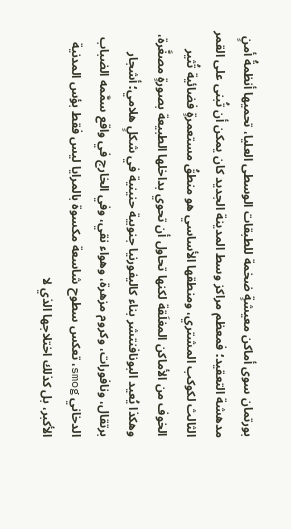بورتمان سوى أماكن معيشةٍ ضخمة للطبقات الوسطى العليا، تحميها أنظمةُ أمنٍ مدهشة التعقيد؛ فمعظم مراكز وسط المدينة الجديد كان يمكن أن تُبنى على القمر الثالث لكوكب المشتري، ومنطقها الأساسي هو منطقُ مستعمرةٍ فضائية تُثير الخوف من الأماكن المغلَقة لكنها تحاول أن تحوي بداخلها الطبيعة بصورةٍ مصغَّرة، وهكذا يُعيد البونافنتشر بناء كاليفورنيا جنوبية حنينية في شكلٍ هلامي؛ أشجار برتقال، ونافورات، وكروم مزهرة، وهواء نقي، وفي الخارج في واقع سمَّمه الضباب الدخاني smog، تعكس سطوح شاسعة مكسوة بالمرايا ليس فقط بؤس المدنية الأكبر، بل كذلك اختلاجها الذي لا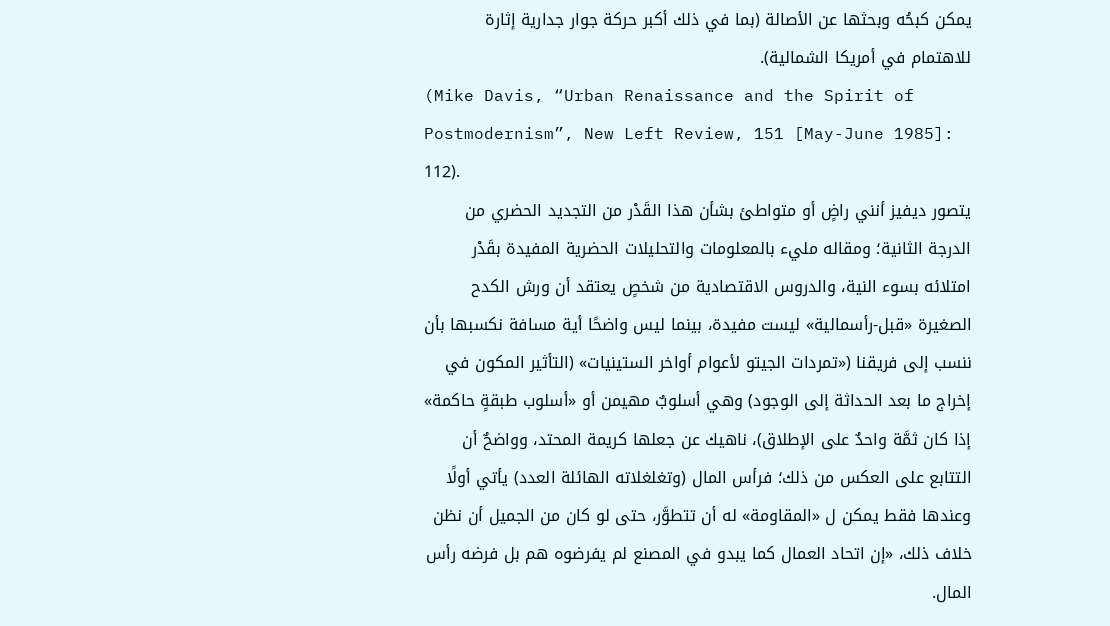يمكن كبحُه وبحثها عن الأصالة (بما في ذلك أكبر حركة جوار جدارية إثارة للاهتمام في أمريكا الشمالية).
(Mike Davis, “Urban Renaissance and the Spirit of Postmodernism”, New Left Review, 151 [May-June 1985]: 112).
يتصور ديفيز أنني راضٍ أو متواطئ بشأن هذا القَدْر من التجديد الحضري من الدرجة الثانية؛ ومقاله مليء بالمعلومات والتحليلات الحضرية المفيدة بقَدْر امتلائه بسوء النية، والدروس الاقتصادية من شخصٍ يعتقد أن ورش الكدح الصغيرة «قبل-رأسمالية» ليست مفيدة، بينما ليس واضحًا أية مسافة نكسبها بأن ننسب إلى فريقنا («تمردات الجيتو لأعوام أواخر الستينيات» (التأثير المكون في إخراج ما بعد الحداثة إلى الوجود) وهي أسلوبٌ مهيمن أو «أسلوب طبقةٍ حاكمة» إذا كان ثمَّة واحدٌ على الإطلاق)، ناهيك عن جعلها كريمة المحتد، وواضحٌ أن التتابع على العكس من ذلك؛ فرأس المال (وتغلغلاته الهائلة العدد) يأتي أولًا وعندها فقط يمكن ل «المقاومة» له أن تتطوَّر، حتى لو كان من الجميل أن نظن خلاف ذلك، «إن اتحاد العمال كما يبدو في المصنع لم يفرضوه هم بل فرضه رأس المال.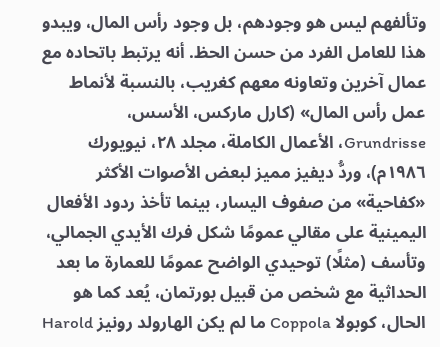وتألفهم ليس هو وجودهم، بل وجود رأس المال، ويبدو هذا للعامل الفرد من حسن الحظ. أنه يرتبط باتحاده مع عمال آخرين وتعاونه معهم كغريب، بالنسبة لأنماط عمل رأس المال» (كارل ماركس، الأسس، Grundrisse، الأعمال الكاملة، مجلد ۲۸، نيويورك ۱۹۸٦م)، وردُّ ديفيز مميز لبعض الأصوات الأكثر «كفاحية» من صفوف اليسار، بينما تأخذ ردود الأفعال اليمينية على مقالي عمومًا شكل فرك الأيدي الجمالي، وتأسف (مثلًا) توحيدي الواضح عمومًا للعمارة ما بعد الحداثية مع شخص من قبيل بورتمان، يُعد كما هو الحال، كوبولا Coppola ما لم يكن الهارولد رونيز Harold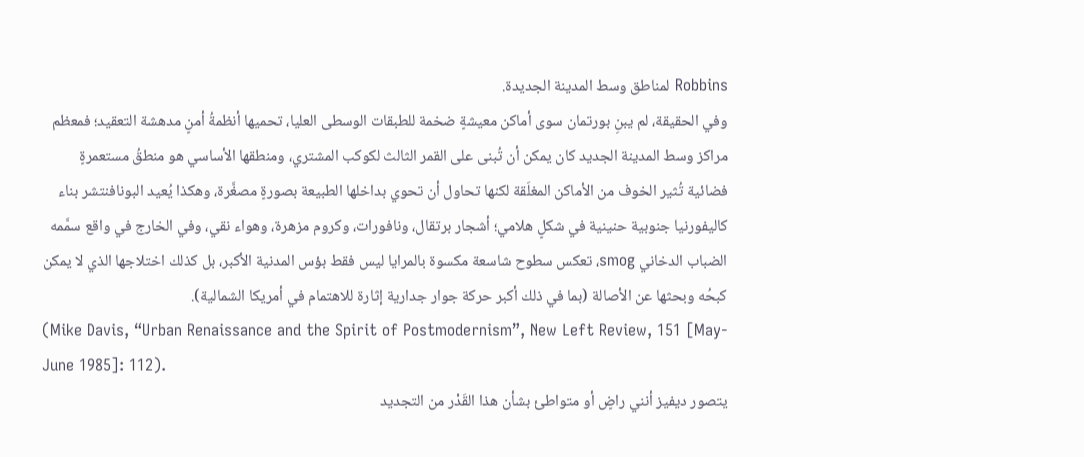Robbins لمناطق وسط المدينة الجديدة.
وفي الحقيقة، لم يبنِ بورتمان سوى أماكن معيشةٍ ضخمة للطبقات الوسطى العليا، تحميها أنظمةُ أمنٍ مدهشة التعقيد؛ فمعظم مراكز وسط المدينة الجديد كان يمكن أن تُبنى على القمر الثالث لكوكب المشتري، ومنطقها الأساسي هو منطقُ مستعمرةٍ فضائية تُثير الخوف من الأماكن المغلَقة لكنها تحاول أن تحوي بداخلها الطبيعة بصورةٍ مصغَّرة، وهكذا يُعيد البونافنتشر بناء كاليفورنيا جنوبية حنينية في شكلٍ هلامي؛ أشجار برتقال، ونافورات، وكروم مزهرة، وهواء نقي، وفي الخارج في واقع سمَّمه الضباب الدخاني smog، تعكس سطوح شاسعة مكسوة بالمرايا ليس فقط بؤس المدنية الأكبر، بل كذلك اختلاجها الذي لا يمكن كبحُه وبحثها عن الأصالة (بما في ذلك أكبر حركة جوار جدارية إثارة للاهتمام في أمريكا الشمالية).
(Mike Davis, “Urban Renaissance and the Spirit of Postmodernism”, New Left Review, 151 [May-June 1985]: 112).
يتصور ديفيز أنني راضٍ أو متواطئ بشأن هذا القَدْر من التجديد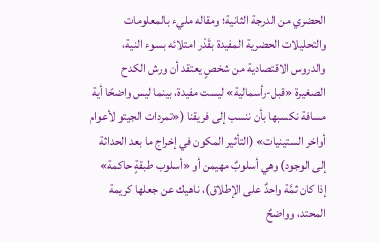الحضري من الدرجة الثانية؛ ومقاله مليء بالمعلومات والتحليلات الحضرية المفيدة بقَدْر امتلائه بسوء النية، والدروس الاقتصادية من شخصٍ يعتقد أن ورش الكدح الصغيرة «قبل-رأسمالية» ليست مفيدة، بينما ليس واضحًا أية مسافة نكسبها بأن ننسب إلى فريقنا («تمردات الجيتو لأعوام أواخر الستينيات» (التأثير المكون في إخراج ما بعد الحداثة إلى الوجود) وهي أسلوبٌ مهيمن أو «أسلوب طبقةٍ حاكمة» إذا كان ثمَّة واحدٌ على الإطلاق)، ناهيك عن جعلها كريمة المحتد، وواضحٌ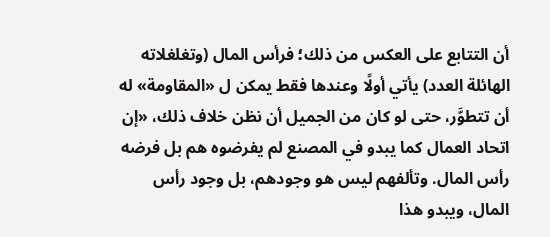أن التتابع على العكس من ذلك؛ فرأس المال (وتغلغلاته الهائلة العدد) يأتي أولًا وعندها فقط يمكن ل «المقاومة» له أن تتطوَّر، حتى لو كان من الجميل أن نظن خلاف ذلك، «إن اتحاد العمال كما يبدو في المصنع لم يفرضوه هم بل فرضه رأس المال. وتألفهم ليس هو وجودهم، بل وجود رأس المال، ويبدو هذا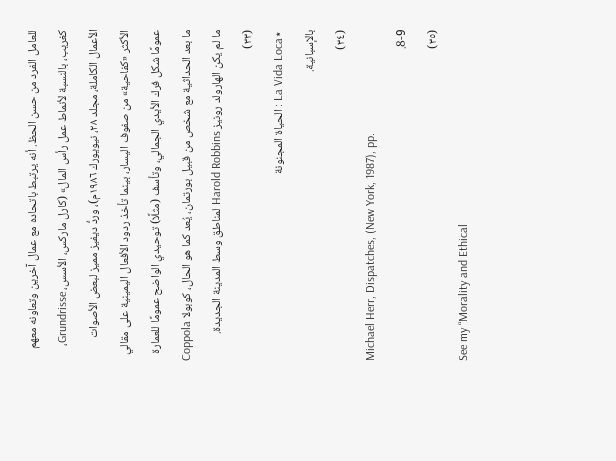للعامل الفرد من حسن الحظ. أنه يرتبط باتحاده مع عمال آخرين وتعاونه معهم كغريب، بالنسبة لأنماط عمل رأس المال» (كارل ماركس، الأسس، Grundrisse، الأعمال الكاملة، مجلد ۲۸، نيويورك ۱۹۸٦م)، وردُّ ديفيز مميز لبعض الأصوات الأكثر «كفاحية» من صفوف اليسار، بينما تأخذ ردود الأفعال اليمينية على مقالي عمومًا شكل فرك الأيدي الجمالي، وتأسف (مثلًا) توحيدي الواضح عمومًا للعمارة ما بعد الحداثية مع شخص من قبيل بورتمان، يُعد كما هو الحال، كوبولا Coppola ما لم يكن الهارولد رونيز Harold Robbins لمناطق وسط المدينة الجديدة.
(٣٣)
⋆La Vida Loca : الحياة المجنونة
بالإسبانية.
(٣٤)
Michael Herr, Dispatches, (New York, 1987), pp.
8-9.
(٣٥)
See my “Morality and Ethical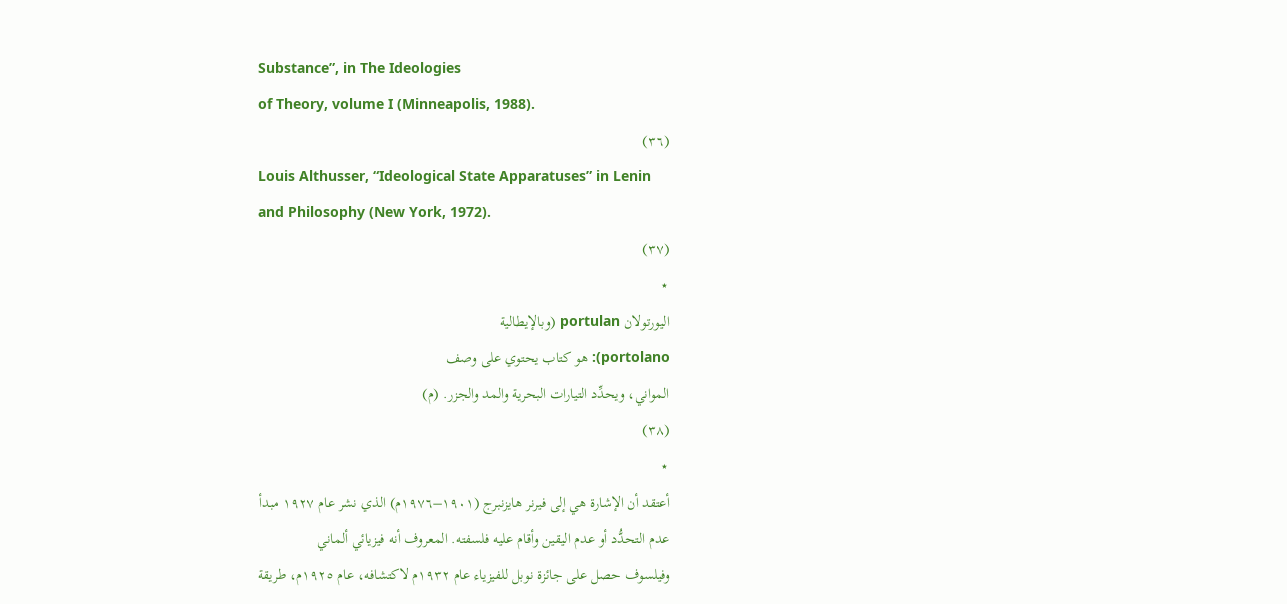Substance”, in The Ideologies
of Theory, volume I (Minneapolis, 1988).
(٣٦)
Louis Althusser, “Ideological State Apparatuses” in Lenin
and Philosophy (New York, 1972).
(٣٧)
⋆
اليورتولان portulan (وبالإيطالية
portolano): هو كتاب يحتوي على وصف
المواني، ويحدِّد التيارات البحرية والمد والجزر. (م)
(٣٨)
⋆
أعتقد أن الإشارة هي إلى فيرنر هايزنبرج (١٩٠١–١٩٧٦م) الذي نشر عام ۱۹۲۷ مبدأ
عدم التحدُّد أو عدم اليقين وأقام عليه فلسفته. المعروف أنه فيزيائي ألماني
وفيلسوف حصل على جائزة نوبل للفيزياء عام ۱۹۳۲م لاكتشافه، عام ١٩٢٥م، طريقة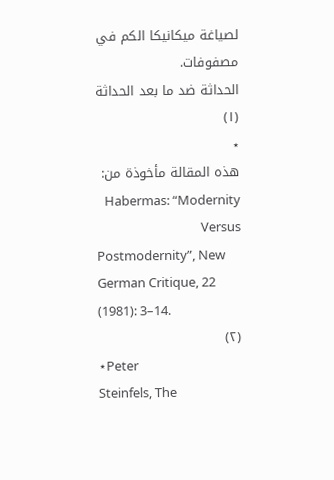لصياغة ميكانيكا الكم في مصفوفات.
الحداثة ضد ما بعد الحداثة
(١)
⋆
هذه المقالة مأخوذة من: Habermas: “Modernity Versus
Postmodernity”, New German Critique, 22 (1981): 3–14.
(٢)
⋆Peter
Steinfels, The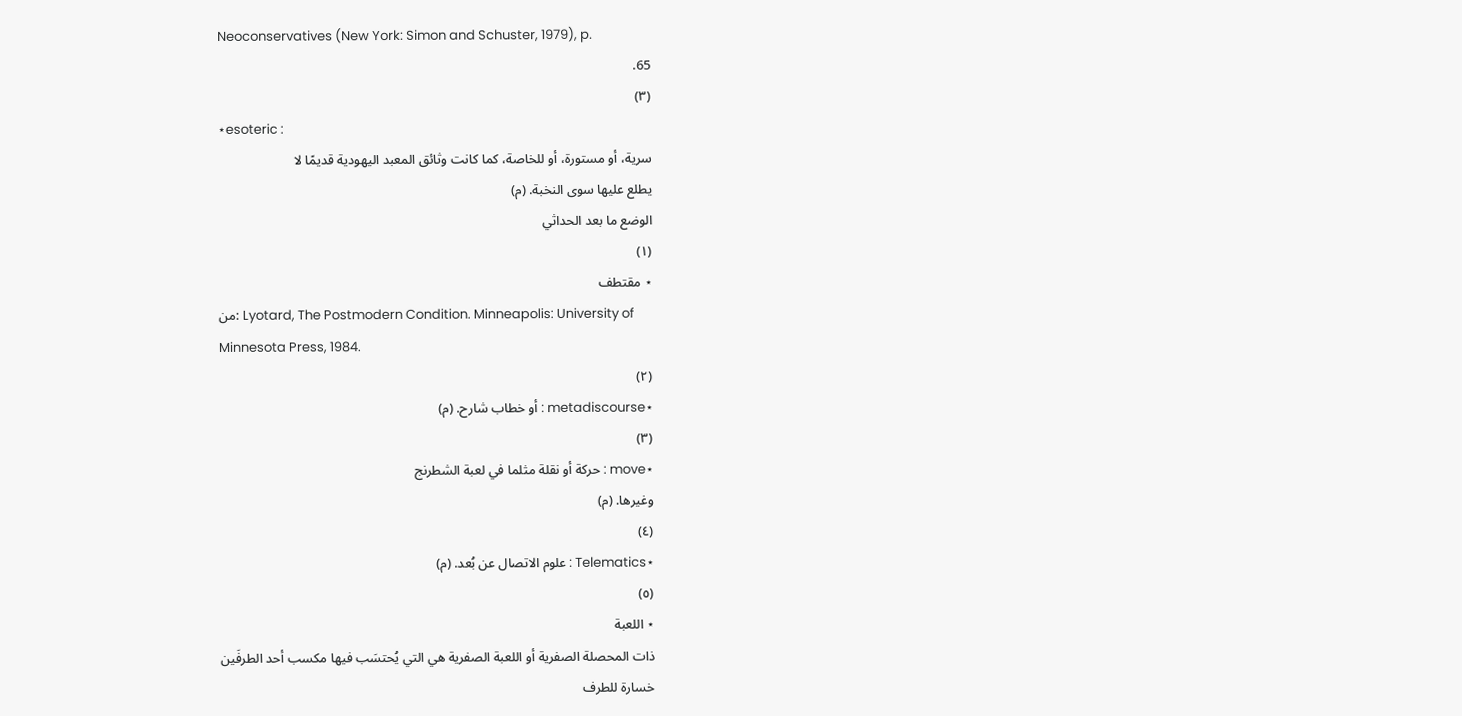Neoconservatives (New York: Simon and Schuster, 1979), p.
65.
(٣)
⋆esoteric :
سرية، أو مستورة، أو للخاصة، كما كانت وثائق المعبد اليهودية قديمًا لا
يطلع عليها سوى النخبة. (م)
الوضع ما بعد الحداثي
(١)
⋆ مقتطف
من: Lyotard, The Postmodern Condition. Minneapolis: University of
Minnesota Press, 1984.
(٢)
⋆metadiscourse : أو خطاب شارح. (م)
(٣)
⋆move : حركة أو نقلة مثلما في لعبة الشطرنج
وغيرها. (م)
(٤)
⋆Telematics : علوم الاتصال عن بُعد. (م)
(٥)
⋆ اللعبة
ذات المحصلة الصفرية أو اللعبة الصفرية هي التي يُحتسَب فيها مكسب أحد الطرفَين
خسارة للطرف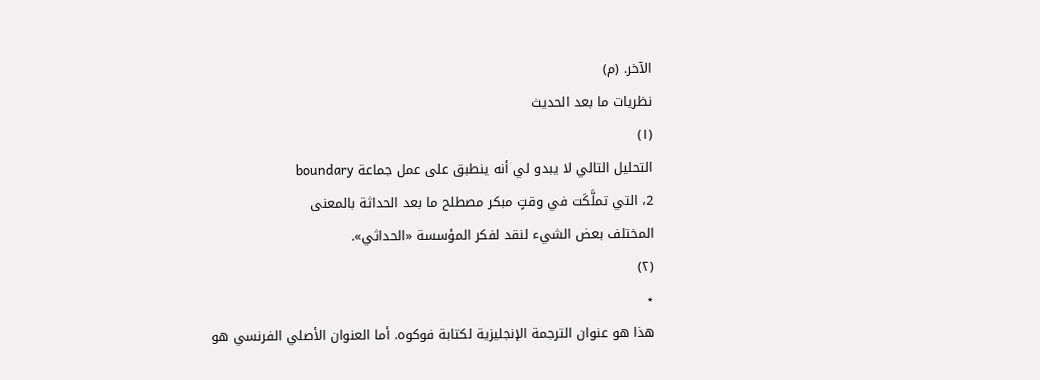الآخر. (م)
نظريات ما بعد الحديث
(١)
التحليل التالي لا يبدو لي أنه ينطبق على عمل جماعة boundary
2، التي تملَّكَت في وقتٍ مبكر مصطلح ما بعد الحداثة بالمعنى
المختلف بعض الشيء لنقد لفكر المؤسسة «الحداثي».
(٢)
⋆
هذا هو عنوان الترجمة الإنجليزية لكتابة فوكوه. أما العنوان الأصلي الفرنسي هو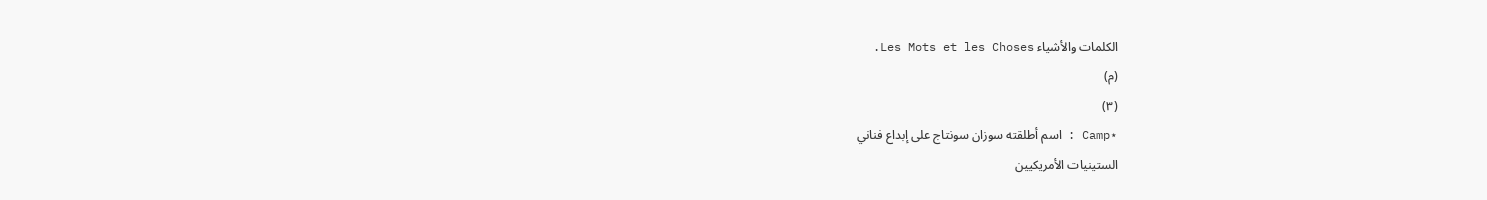الكلمات والأشياء Les Mots et les Choses.
(م)
(٣)
⋆Camp : اسم أطلقته سوزان سونتاج على إبداع فناني
الستينيات الأمريكيين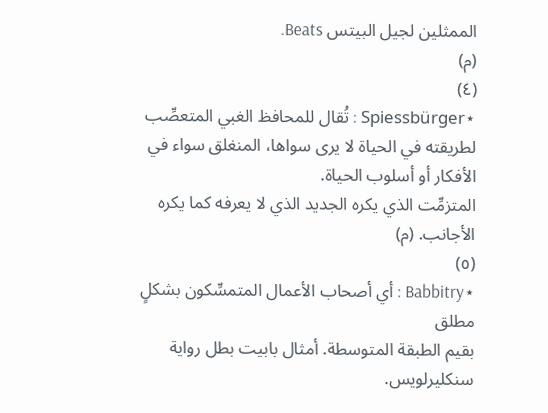الممثلين لجيل البيتس Beats.
(م)
(٤)
⋆Spiessbürger : تُقال للمحافظ الغبي المتعصِّب
لطريقته في الحياة لا يرى سواها، المنغلق سواء في الأفكار أو أسلوب الحياة.
المتزمِّت الذي يكره الجديد الذي لا يعرفه كما يكره الأجانب. (م)
(٥)
⋆Babbitry : أي أصحاب الأعمال المتمسِّكون بشكلٍ مطلق
بقيم الطبقة المتوسطة. أمثال بابيت بطل رواية سنكليرلويس.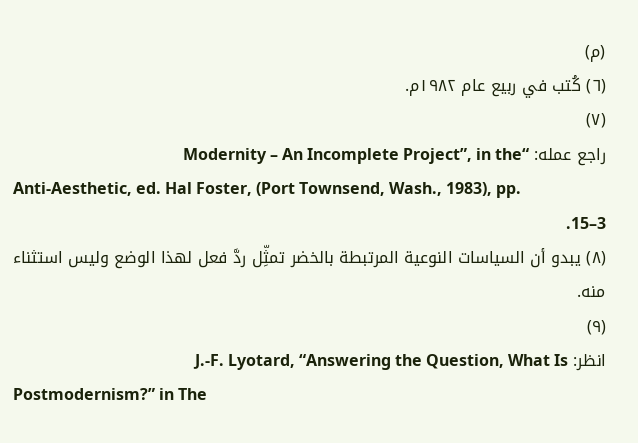(م)
(٦) كُتب في ربيع عام ١٩٨٢م.
(٧)
راجع عمله: “Modernity – An Incomplete Project”, in the
Anti-Aesthetic, ed. Hal Foster, (Port Townsend, Wash., 1983), pp.
3–15.
(٨) يبدو أن السياسات النوعية المرتبطة بالخضر تمثِّل ردَّ فعل لهذا الوضع وليس استثناء منه.
(٩)
انظر: J.-F. Lyotard, “Answering the Question, What Is
Postmodernism?” in The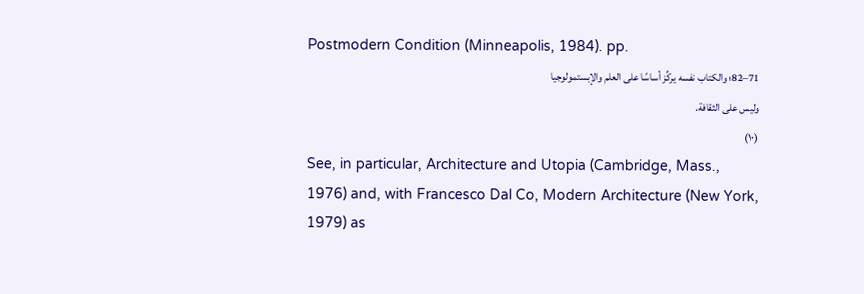Postmodern Condition (Minneapolis, 1984). pp.
71–82؛ والكتاب نفسه يركِّز أساسًا على العلم والإبستمولوجيا
وليس على الثقافة.
(١٠)
See, in particular, Architecture and Utopia (Cambridge, Mass.,
1976) and, with Francesco Dal Co, Modern Architecture (New York, 1979) as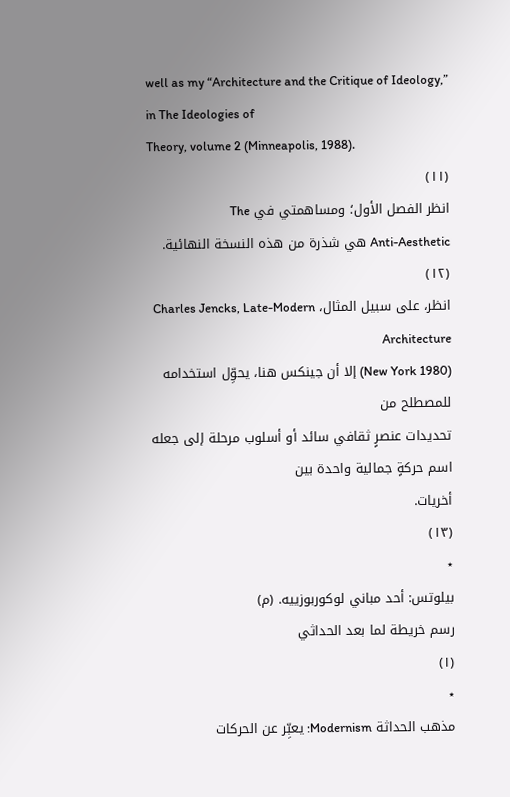well as my “Architecture and the Critique of Ideology,” in The Ideologies of
Theory, volume 2 (Minneapolis, 1988).
(١١)
انظر الفصل الأول؛ ومساهمتي في The
Anti-Aesthetic هي شذرة من هذه النسخة النهائية.
(١٢)
انظر، على سبيل المثال، Charles Jencks, Late-Modern Architecture
(New York 1980) إلا أن جينكس هنا، يحوِّل استخدامه للمصطلح من
تحديدات عنصرٍ ثقافي سائد أو أسلوب مرحلة إلى جعله اسم حركةٍ جمالية واحدة بين
أخريات.
(١٣)
⋆
بيلوتس: أحد مباني لوكوربوزييه. (م)
رسم خريطة لما بعد الحداثي
(١)
⋆
مذهب الحداثة Modernism: يعبِّر عن الحركات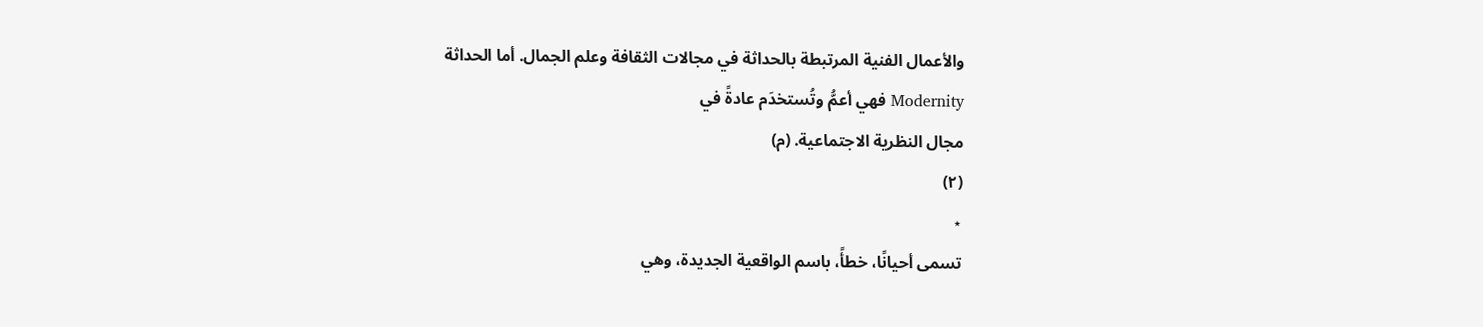والأعمال الفنية المرتبطة بالحداثة في مجالات الثقافة وعلم الجمال. أما الحداثة
Modernity فهي أعمُّ وتُستخدَم عادةً في
مجال النظرية الاجتماعية. (م)
(٢)
⋆
تسمى أحيانًا، خطأً، باسم الواقعية الجديدة، وهي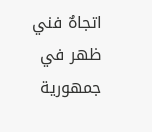اتجاهٌ فني ظهر في جمهورية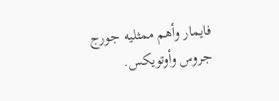فايمار وأهم ممثليه جورج جروس وأوتويكس.